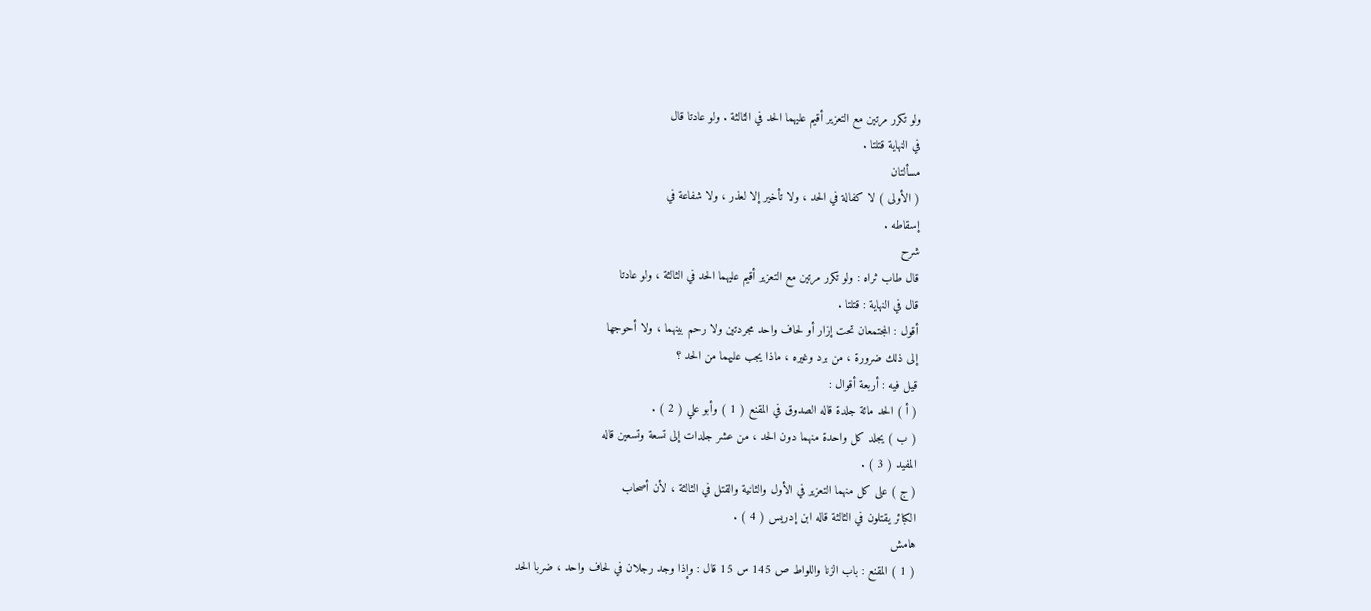ولو تكرر مرتين مع التعزير أقيم عليهما الحد في الثالثة . ولو عادتا قال
في النهاية قتلتا .
مسألتان
( الأولى ) لا كفالة في الحد ، ولا تأخير إلا لعذر ، ولا شفاعة في
إسقاطه .
شرح
قال طاب ثراه : ولو تكرر مرتين مع التعزير أقيم عليهما الحد في الثالثة ، ولو عادتا
قال في النهاية : قتلتا .
أقول : المجتمعان تحت إزار أو لحاف واحد مجردتين ولا رحم بينهما ، ولا أحوجها
إلى ذلك ضرورة ، من برد وغيره ، ماذا يجب عليهما من الحد ؟
قيل فيه : أربعة أقوال :
( أ ) الحد مائة جلدة قاله الصدوق في المقنع ( 1 ) وأبو علي ( 2 ) .
( ب ) يجلد كل واحدة منهما دون الحد ، من عشر جلدات إلى تسعة وتسعين قاله
المفيد ( 3 ) .
( ج ) على كل منهما التعزير في الأول والثانية والقتل في الثالثة ، لأن أصحاب
الكبائر يقتلون في الثالثة قاله ابن إدريس ( 4 ) .
هامش
( 1 ) المقنع : باب الزنا واللواط ص 145 س 15 قال : وإذا وجد رجلان في لحاف واحد ، ضربا الحد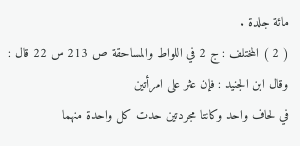مائة جلدة .
( 2 ) المختلف : ج 2 في اللواط والمساحقة ص 213 س 22 قال : وقال ابن الجنيد : فإن عثر على امرأتين
في لحاف واحد وكانتا مجردتين حدت كل واحدة منهما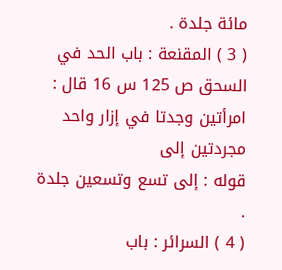مائة جلدة .
( 3 ) المقنعة : باب الحد في السحق ص 125 س 16 قال : امرأتين وجدتا في إزار واحد مجردتين إلى
قوله : إلى تسع وتسعين جلدة .
( 4 ) السرائر : باب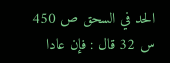الحد في السحق ص 450 س 32 قال : فإن عادا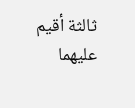ثالثة أقيم عليهما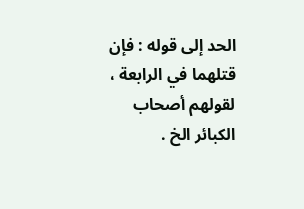الحد إلى قوله : فإن
قتلهما في الرابعة ، لقولهم أصحاب الكبائر الخ .